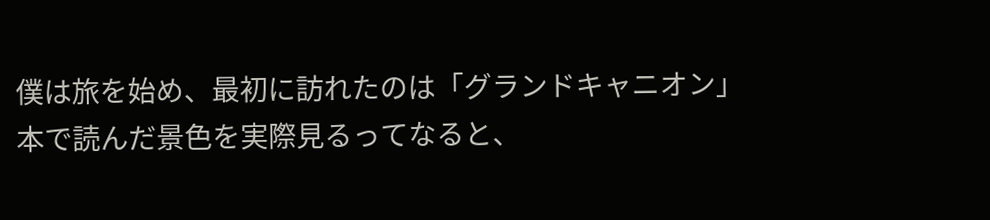僕は旅を始め、最初に訪れたのは「グランドキャニオン」
本で読んだ景色を実際見るってなると、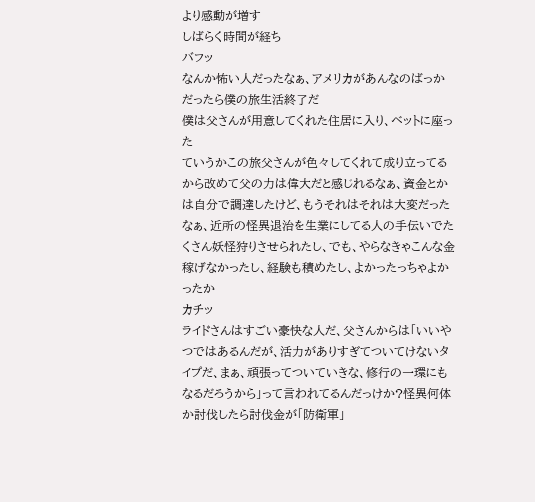より感動が増す
しばらく時間が経ち
バフッ
なんか怖い人だったなぁ、アメリカがあんなのばっかだったら僕の旅生活終了だ
僕は父さんが用意してくれた住居に入り、ベットに座った
ていうかこの旅父さんが色々してくれて成り立ってるから改めて父の力は偉大だと感じれるなぁ、資金とかは自分で調達したけど、もうそれはそれは大変だったなぁ、近所の怪異退治を生業にしてる人の手伝いでたくさん妖怪狩りさせられたし、でも、やらなきゃこんな金稼げなかったし、経験も積めたし、よかったっちゃよかったか
カチッ
ライドさんはすごい豪快な人だ、父さんからは「いいやつではあるんだが、活力がありすぎてついてけないタイプだ、まぁ、頑張ってついていきな、修行の一環にもなるだろうから」って言われてるんだっけか?怪異何体か討伐したら討伐金が「防衛軍」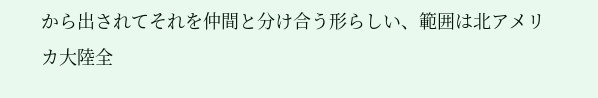から出されてそれを仲間と分け合う形らしい、範囲は北アメリカ大陸全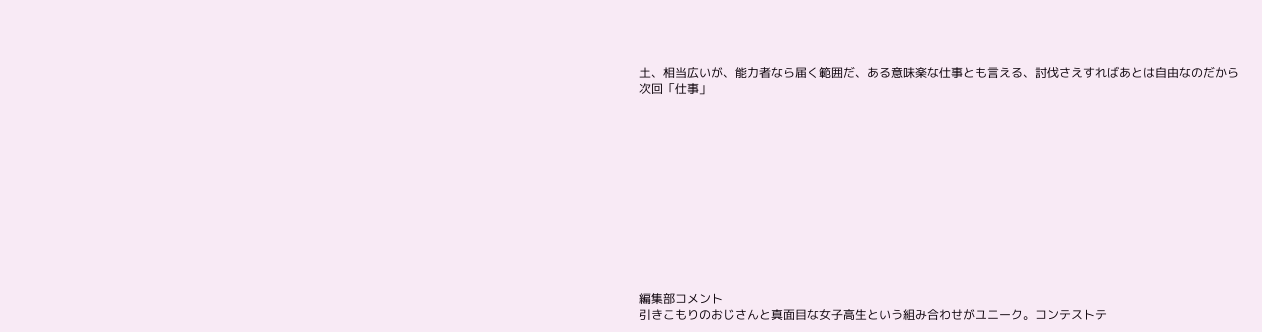土、相当広いが、能力者なら届く範囲だ、ある意味楽な仕事とも言える、討伐さえすればあとは自由なのだから
次回「仕事」












編集部コメント
引きこもりのおじさんと真面目な女子高生という組み合わせがユニーク。コンテストテ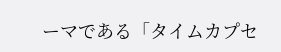ーマである「タイムカプセ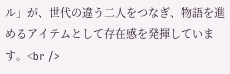ル」が、世代の違う二人をつなぎ、物語を進めるアイテムとして存在感を発揮しています。<br />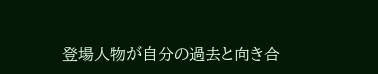登場人物が自分の過去と向き合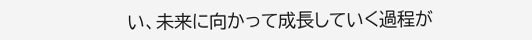い、未来に向かって成長していく過程が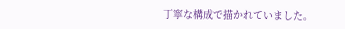丁寧な構成で描かれていました。